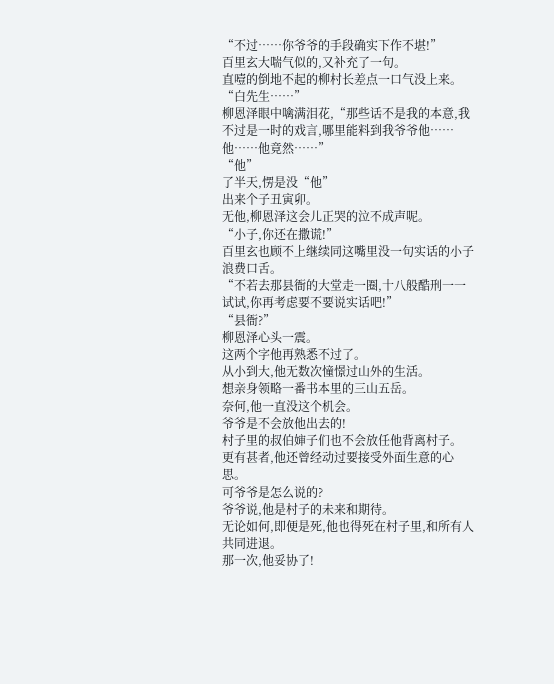“不过……你爷爷的手段确实下作不堪!”
百里玄大喘气似的,又补充了一句。
直噎的倒地不起的柳村长差点一口气没上来。
“白先生……”
柳恩泽眼中噙满泪花,“那些话不是我的本意,我不过是一时的戏言,哪里能料到我爷爷他……他……他竟然……”
“他”
了半天,愣是没“他”
出来个子丑寅卯。
无他,柳恩泽这会儿正哭的泣不成声呢。
“小子,你还在撒谎!”
百里玄也顾不上继续同这嘴里没一句实话的小子浪费口舌。
“不若去那县衙的大堂走一圈,十八般酷刑一一试试,你再考虑要不要说实话吧!”
“县衙?”
柳恩泽心头一震。
这两个字他再熟悉不过了。
从小到大,他无数次憧憬过山外的生活。
想亲身领略一番书本里的三山五岳。
奈何,他一直没这个机会。
爷爷是不会放他出去的!
村子里的叔伯婶子们也不会放任他背离村子。
更有甚者,他还曾经动过要接受外面生意的心思。
可爷爷是怎么说的?
爷爷说,他是村子的未来和期待。
无论如何,即便是死,他也得死在村子里,和所有人共同进退。
那一次,他妥协了!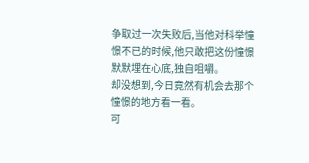争取过一次失败后,当他对科举憧憬不已的时候,他只敢把这份憧憬默默埋在心底,独自咀嚼。
却没想到,今日竟然有机会去那个憧憬的地方看一看。
可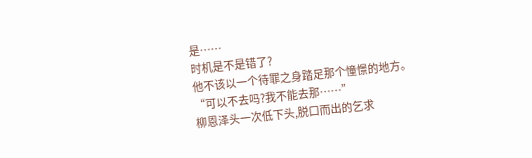是……
时机是不是错了?
他不该以一个待罪之身踏足那个憧憬的地方。
“可以不去吗?我不能去那……”
柳恩泽头一次低下头,脱口而出的乞求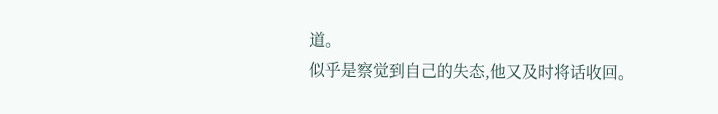道。
似乎是察觉到自己的失态,他又及时将话收回。